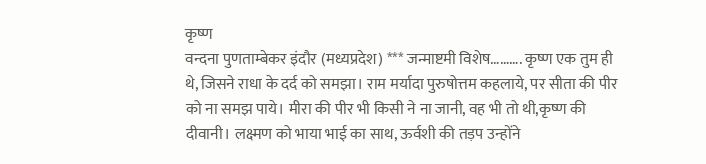कृष्ण
वन्दना पुणताम्बेकर इंदौर (मध्यप्रदेश) *** जन्माष्टमी विशेष………. कृष्ण एक तुम ही थे, जिसने राधा के दर्द को समझा। राम मर्यादा पुरुषोत्तम कहलाये, पर सीता की पीर को ना समझ पाये। मीरा की पीर भी किसी ने ना जानी, वह भी तो थी,कृष्ण की दीवानी। लक्ष्मण को भाया भाई का साथ, ऊर्वशी की तड़प उन्होंने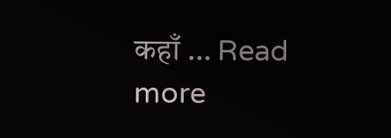कहाँ … Read more